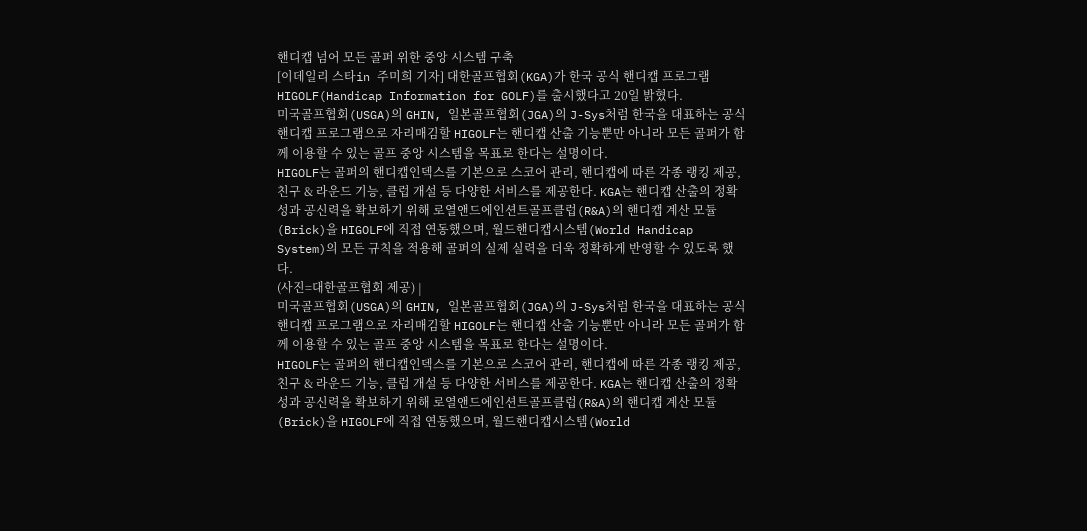핸디캡 넘어 모든 골퍼 위한 중앙 시스템 구축
[이데일리 스타in 주미희 기자] 대한골프협회(KGA)가 한국 공식 핸디캡 프로그램 HIGOLF(Handicap Information for GOLF)를 출시했다고 20일 밝혔다.
미국골프협회(USGA)의 GHIN, 일본골프협회(JGA)의 J-Sys처럼 한국을 대표하는 공식 핸디캡 프로그램으로 자리매김할 HIGOLF는 핸디캡 산출 기능뿐만 아니라 모든 골퍼가 함께 이용할 수 있는 골프 중앙 시스템을 목표로 한다는 설명이다.
HIGOLF는 골퍼의 핸디캡인덱스를 기본으로 스코어 관리, 핸디캡에 따른 각종 랭킹 제공, 친구 & 라운드 기능, 클럽 개설 등 다양한 서비스를 제공한다. KGA는 핸디캡 산출의 정확성과 공신력을 확보하기 위해 로열앤드에인션트골프클럽(R&A)의 핸디캡 계산 모듈(Brick)을 HIGOLF에 직접 연동했으며, 월드핸디캡시스템(World Handicap System)의 모든 규칙을 적용해 골퍼의 실제 실력을 더욱 정확하게 반영할 수 있도록 했다.
(사진=대한골프협회 제공) |
미국골프협회(USGA)의 GHIN, 일본골프협회(JGA)의 J-Sys처럼 한국을 대표하는 공식 핸디캡 프로그램으로 자리매김할 HIGOLF는 핸디캡 산출 기능뿐만 아니라 모든 골퍼가 함께 이용할 수 있는 골프 중앙 시스템을 목표로 한다는 설명이다.
HIGOLF는 골퍼의 핸디캡인덱스를 기본으로 스코어 관리, 핸디캡에 따른 각종 랭킹 제공, 친구 & 라운드 기능, 클럽 개설 등 다양한 서비스를 제공한다. KGA는 핸디캡 산출의 정확성과 공신력을 확보하기 위해 로열앤드에인션트골프클럽(R&A)의 핸디캡 계산 모듈(Brick)을 HIGOLF에 직접 연동했으며, 월드핸디캡시스템(World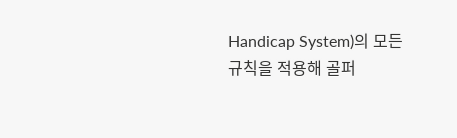Handicap System)의 모든 규칙을 적용해 골퍼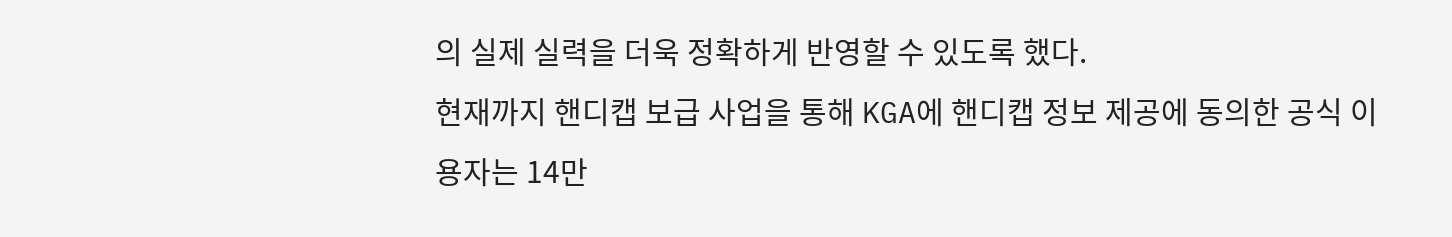의 실제 실력을 더욱 정확하게 반영할 수 있도록 했다.
현재까지 핸디캡 보급 사업을 통해 KGA에 핸디캡 정보 제공에 동의한 공식 이용자는 14만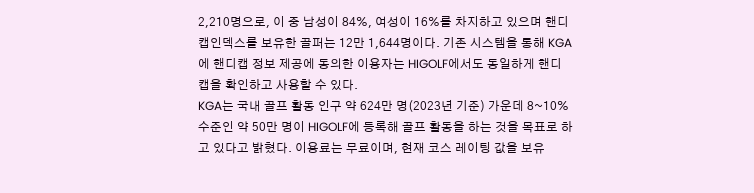2,210명으로, 이 중 남성이 84%, 여성이 16%를 차지하고 있으며 핸디캡인덱스를 보유한 골퍼는 12만 1,644명이다. 기존 시스템을 통해 KGA에 핸디캡 정보 제공에 동의한 이용자는 HIGOLF에서도 동일하게 핸디캡을 확인하고 사용할 수 있다.
KGA는 국내 골프 활동 인구 약 624만 명(2023년 기준) 가운데 8~10% 수준인 약 50만 명이 HIGOLF에 등록해 골프 활동을 하는 것을 목표로 하고 있다고 밝혔다. 이용료는 무료이며, 현재 코스 레이팅 값을 보유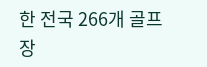한 전국 266개 골프장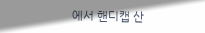에서 핸디캡 산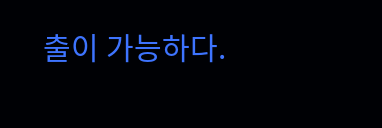출이 가능하다.